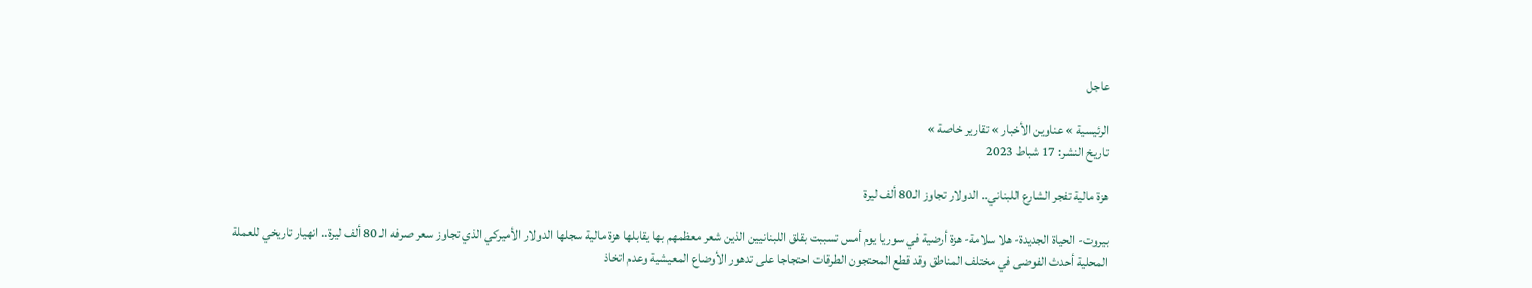عاجل

الرئيسية » عناوين الأخبار » تقارير خاصة »
تاريخ النشر: 17 شباط 2023

هزة مالية تفجر الشارع اللبناني.. الدولار تجاوز الـ80 ألف ليرة

بيروت- الحياة الجديدة- هلا سلامة- هزة أرضية في سوريا يوم أمس تسببت بقلق اللبنانيين الذين شعر معظمهم بها يقابلها هزة مالية سجلها الدولار الأميركي الذي تجاوز سعر صرفه الـ 80 ألف ليرة.. انهيار تاريخي للعملة المحلية أحدث الفوضى في مختلف المناطق وقد قطع المحتجون الطرقات احتجاجا على تدهور الأوضاع المعيشية وعدم اتخاذ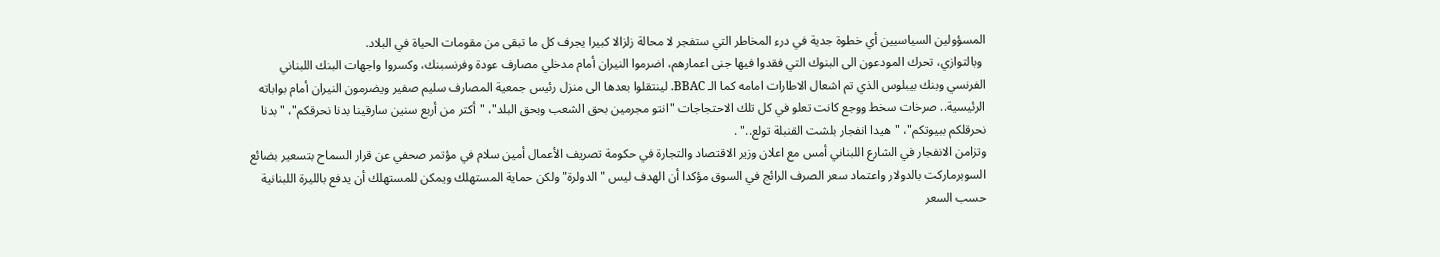المسؤولين السياسيين أي خطوة جدية في درء المخاطر التي ستفجر لا محالة زلزالا كبيرا يجرف كل ما تبقى من مقومات الحياة في البلاد.
 وبالتوازي، تحرك المودعون الى البنوك التي فقدوا فيها جنى اعمارهم، اضرموا النيران أمام مدخلي مصارف عودة وفرنسبنك، وكسروا واجهات البنك اللبناني الفرنسي وبنك بيبلوس الذي تم اشعال الاطارات امامه كما الـ BBAC. لينتقلوا بعدها الى منزل رئيس جمعية المصارف سليم صفير ويضرمون النيران أمام بواباته الرئيسية.. صرخات سخط ووجع كانت تعلو في كل تلك الاحتجاجات "انتو مجرمين بحق الشعب وبحق البلد"، "أكتر من أربع سنين سارقينا بدنا نحرقكم"، "بدنا نحرقلكم ببيوتكم"، "هيدا انفجار بلشت القنبلة تولع.." .
وتزامن الانفجار في الشارع اللبناني أمس مع اعلان وزير الاقتصاد والتجارة في حكومة تصريف الأعمال أمين سلام في مؤتمر صحفي عن قرار السماح بتسعير بضائع السوبرماركت بالدولار واعتماد سعر الصرف الرائج في السوق مؤكدا أن الهدف ليس "الدولرة" ولكن حماية المستهلك ويمكن للمستهلك أن يدفع بالليرة اللبنانية حسب السعر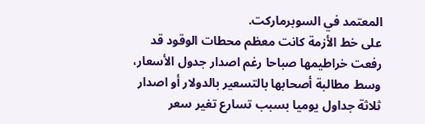المعتمد في السوبرماركت.
على خط الأزمة كانت معظم محطات الوقود قد رفعت خراطيمها صباحا رغم اصدار جدول الأسعار، وسط مطالبة أصحابها بالتسعير بالدولار أو اصدار ثلاثة جداول يوميا بسبب تسارع تغير سعر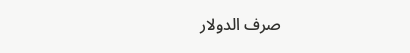صرف الدولار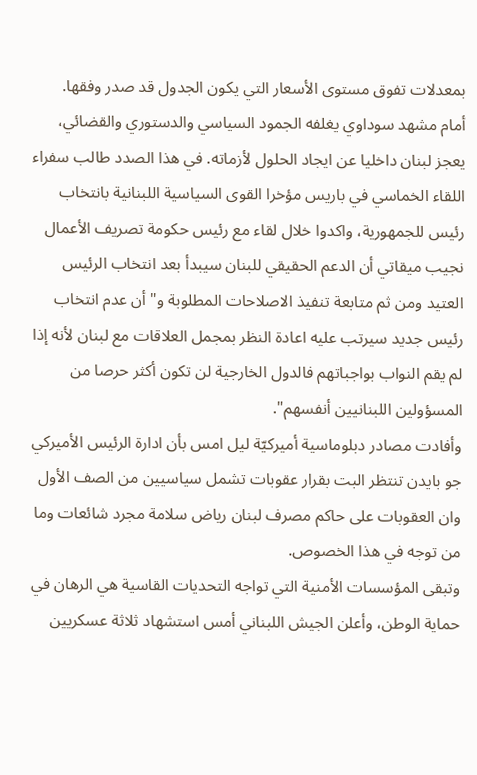بمعدلات تفوق مستوى الأسعار التي يكون الجدول قد صدر وفقها.
أمام مشهد سوداوي يغلفه الجمود السياسي والدستوري والقضائي، يعجز لبنان داخليا عن ايجاد الحلول لأزماته. في هذا الصدد طالب سفراء اللقاء الخماسي في باريس مؤخرا القوى السياسية اللبنانية بانتخاب رئيس للجمهورية، واكدوا خلال لقاء مع رئيس حكومة تصريف الأعمال نجيب ميقاتي أن الدعم الحقيقي للبنان سيبدأ بعد انتخاب الرئيس العتيد ومن ثم متابعة تنفيذ الاصلاحات المطلوبة و"أن عدم انتخاب رئيس جديد سيرتب عليه اعادة النظر بمجمل العلاقات مع لبنان لأنه إذا لم يقم النواب بواجباتهم فالدول الخارجية لن تكون أكثر حرصا من المسؤولين اللبنانيين أنفسهم".
وأفادت مصادر دبلوماسية أميركيّة ليل امس بأن ادارة الرئيس الأميركي جو بايدن تنتظر البت بقرار عقوبات تشمل سياسيين من الصف الأول وان العقوبات على حاكم مصرف لبنان رياض سلامة مجرد شائعات وما من توجه في هذا الخصوص.
وتبقى المؤسسات الأمنية التي تواجه التحديات القاسية هي الرهان في حماية الوطن، وأعلن الجيش اللبناني أمس استشهاد ثلاثة عسكريين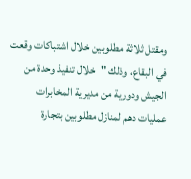ومقتل ثلاثة مطلوبين خلال اشتباكات وقعت في البقاع، وذلك "خلال تنفيذ وحدة من الجيش ودورية من مديرية المخابرات عمليات دهم لمنازل مطلوبين بتجارة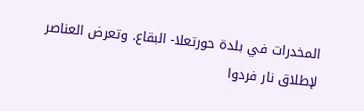المخدرات في بلدة حورتعلا- البقاع. وتعرض العناصر لإطلاق نار فردوا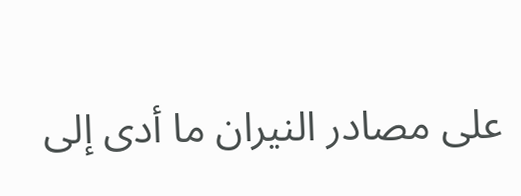على مصادر النيران ما أدى إلى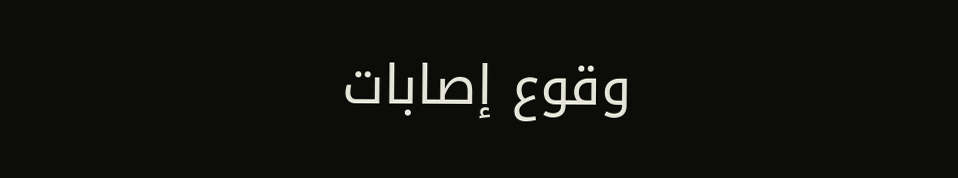وقوع إصابات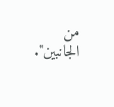من الجانبين".